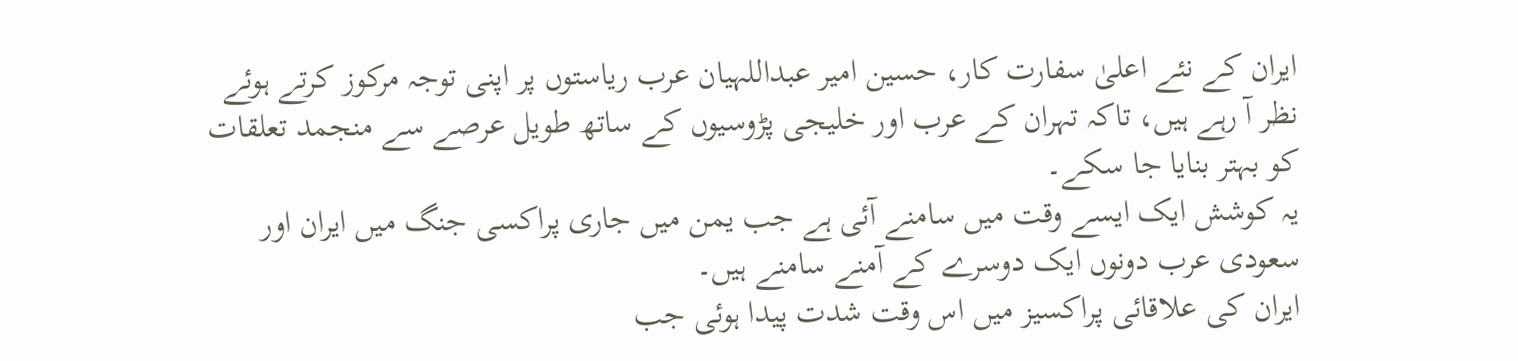ایران کے نئے اعلیٰ سفارت کار، حسین امیر عبداللہیان عرب ریاستوں پر اپنی توجہ مرکوز کرتے ہوئے نظر آ رہے ہیں، تاکہ تہران کے عرب اور خلیجی پڑوسیوں کے ساتھ طویل عرصے سے منجمد تعلقات کو بہتر بنایا جا سکے۔
یہ کوشش ایک ایسے وقت میں سامنے آئی ہے جب یمن میں جاری پراکسی جنگ میں ایران اور سعودی عرب دونوں ایک دوسرے کے آمنے سامنے ہیں۔
ایران کی علاقائی پراکسیز میں اس وقت شدت پیدا ہوئی جب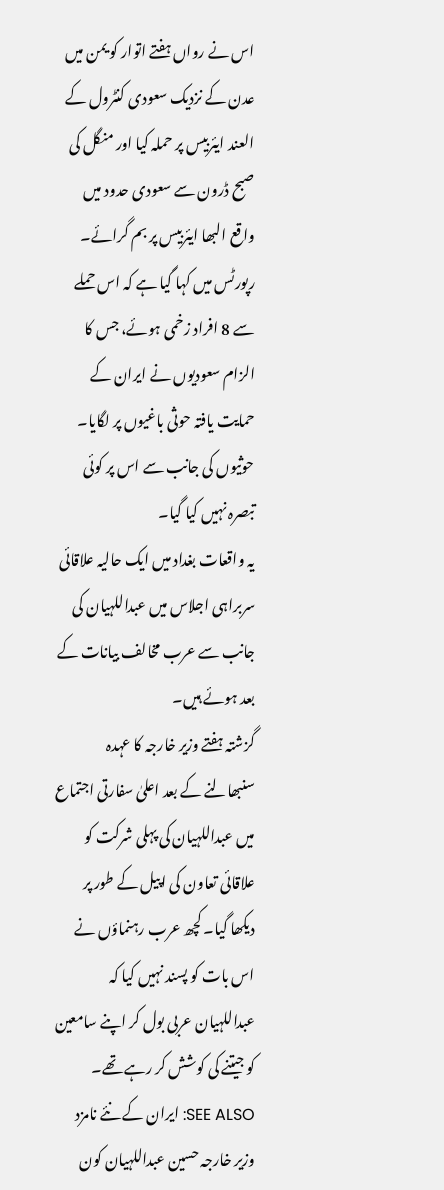اس نے رواں ہفتے اتوار کو یمن میں عدن کے نزدیک سعودی کنٹرول کے العند ایئربیس پر حملہ کیا اور منگل کی صبح ڈرون سے سعودی حدود میں واقع البھا ایئربیس پر بم گرائے۔ رپورٹس میں کہا گیا ہے کہ اس حملے سے 8 افراد زخمی ہوئے، جس کا الزام سعودیوں نے ایران کے حمایت یافتہ حوثی باغیوں پر لگایا۔
حوثیوں کی جانب سے اس پر کوئی تبصرہ نہیں کیا گیا۔
یہ واقعات بغداد میں ایک حالیہ علاقائی سربراہی اجلاس میں عبداللہیان کی جانب سے عرب مخالف بیانات کے بعد ہوئے ہیں۔
گزشتہ ہفتے وزیر خارجہ کا عہدہ سنبھالنے کے بعد اعلیٰ سفارتی اجتماع میں عبداللہیان کی پہلی شرکت کو علاقائی تعاون کی اپیل کے طور پر دیکھا گیا۔ کچھ عرب رہنماؤں نے اس بات کو پسند نہیں کیا کہ عبداللہیان عربی بول کر اپنے سامعین کو جیتنے کی کوشش کر رہے تھے۔
SEE ALSO: ایران کے نئے نامزد وزیر خارجہ حسین عبداللہیان کون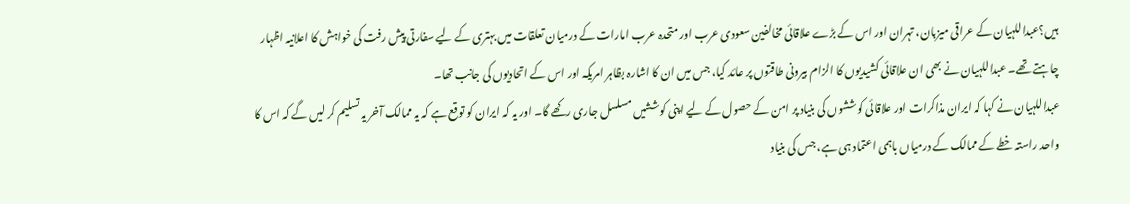ہیں؟عبداللہیان کے عراقی میزبان، تہران اور اس کے بڑے علاقائی مخالفین سعودی عرب اور متحدہ عرب امارات کے درمیان تعلقات میں بہتری کے لیے سفارتی پیش رفت کی خواہش کا اعلانیہ اظہار چاہتے تھے۔ عبداللہیان نے بھی ان علاقائی کشیدیوں کا الزام بیرونی طاقتوں پر عائد کیا، جس میں ان کا اشارہ بظاہر امریکہ اور اس کے اتحادیوں کی جانب تھا۔
عبداللہیان نے کہا کہ ایران مذاکرات اور علاقائی کوششوں کی بنیاد پر امن کے حصول کے لیے اپنی کوششیں مسلسل جاری رکھے گا۔ اور یہ کہ ایران کو توقع ہے کہ یہ ممالک آخر یہ تسلیم کر لیں گے کہ اس کا واحد راستہ خطے کے ممالک کے درمیاں باہمی اعتماد ہی ہے، جس کی بنیاد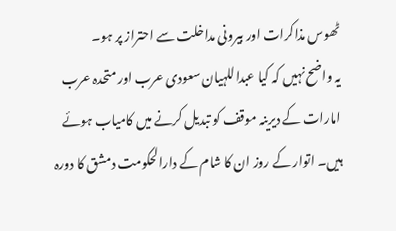ٹھوس مذاکرات اور بیرونی مداخلت سے احتراز پر ہو۔
یہ واضح نہیں کہ کیا عبداللہیان سعودی عرب اور متحدہ عرب امارات کے دیرینہ موقف کو تبدیل کرنے میں کامیاب ہوئے ہیں۔ اتوار کے روز ان کا شام کے دارالحکومت دمشق کا دورہ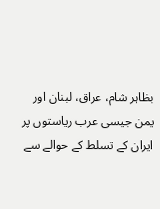بظاہر شام، عراق، لبنان اور یمن جیسی عرب ریاستوں پر ایران کے تسلط کے حوالے سے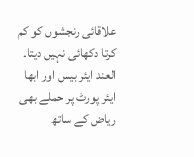علاقائی رنجشوں کو کم کرتا دکھائی نہیں دیتا۔ العند ایئر بیس اور ابھا ایئر پورٹ پر حملے بھی ریاض کے ساتھ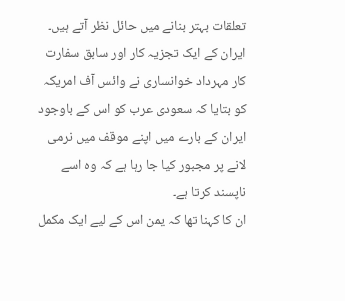تعلقات بہتر بنانے میں حائل نظر آتے ہیں۔
ایران کے ایک تجزیہ کار اور سابق سفارت کار مہرداد خوانساری نے وائس آف امریکہ کو بتایا کہ سعودی عرب کو اس کے باوجود ایران کے بارے میں اپنے موقف میں نرمی لانے پر مجبور کیا جا رہا ہے کہ وہ اسے ناپسند کرتا ہے۔
ان کا کہنا تھا کہ یمن اس کے لیے ایک مکمل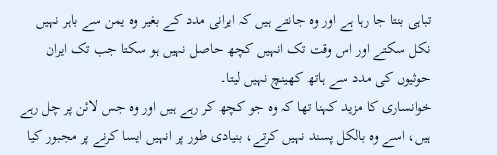تباہی بنتا جا رہا ہے اور وہ جانتے ہیں کہ ایرانی مدد کے بغیر وہ یمن سے باہر نہیں نکل سکتے اور اس وقت تک انہیں کچھ حاصل نہیں ہو سکتا جب تک ایران حوثیوں کی مدد سے ہاتھ کھینچ نہیں لیتا۔
خوانساری کا مزید کہنا تھا کہ وہ جو کچھ کر رہے ہیں اور وہ جس لائن پر چل رہے ہیں، اسے وہ بالکل پسند نہیں کرتے، بنیادی طور پر انہیں ایسا کرنے پر مجبور کیا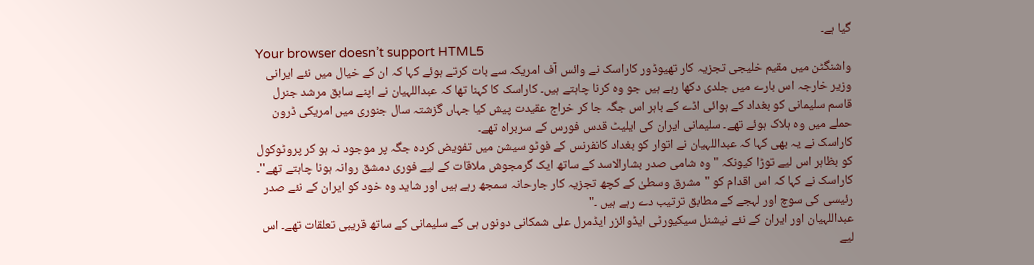گیا ہے۔
Your browser doesn’t support HTML5
واشنگٹن میں مقیم خلیجی تجزیہ کار تھیوڈور کاراسک نے وائس آف امریکہ سے بات کرتے ہوئے کہا کہ ان کے خیال میں نئے ایرانی وزیر خارجہ اس بارے میں جلدی دکھا رہے ہیں جو وہ کرنا چاہتے ہیں۔ کاراسک کا کہنا تھا کہ عبداللہیان نے اپنے سابق مرشد جنرل قاسم سلیمانی کو بغداد کے ہوائی اڈے کے باہر اس جگہ جا کر خراج عقیدت پیش کیا جہاں گزشتہ سال جنوری میں امریکی ڈرون حملے میں وہ ہلاک ہوئے تھے۔ سلیمانی ایران کی ایلیٹ قدس فورس کے سربراہ تھے۔
کاراسک نے یہ بھی کہا کہ عبداللہیان نے اتوار کو بغداد کانفرنس کے فوٹو سیشن میں تفویض کردہ جگہ پر موجود نہ ہو کر پروٹوکول کو بظاہر اس لیے توڑا کیونکہ "وہ شامی صدر بشارالاسد کے ساتھ ایک گرمجوش ملاقات کے لیے فوری دمشق روانہ ہونا چاہتے تھے''۔
کاراسک نے کہا کہ اس اقدام کو "مشرق وسطیٰ کے کچھ تجزیہ کار جارحانہ سمجھ رہے ہیں اور شاید وہ خود کو ایران کے نئے صدر رئیسی کی سوچ اور لہجے کے مطابق ترتیب دے رہے ہیں ۔"
عبداللہیان اور ایران کے نئے نیشنل سیکیورٹی ایڈوائزر ایڈمرل علی شمکانی دونوں ہی کے سلیمانی کے ساتھ قریبی تعلقات تھے۔ اس لیے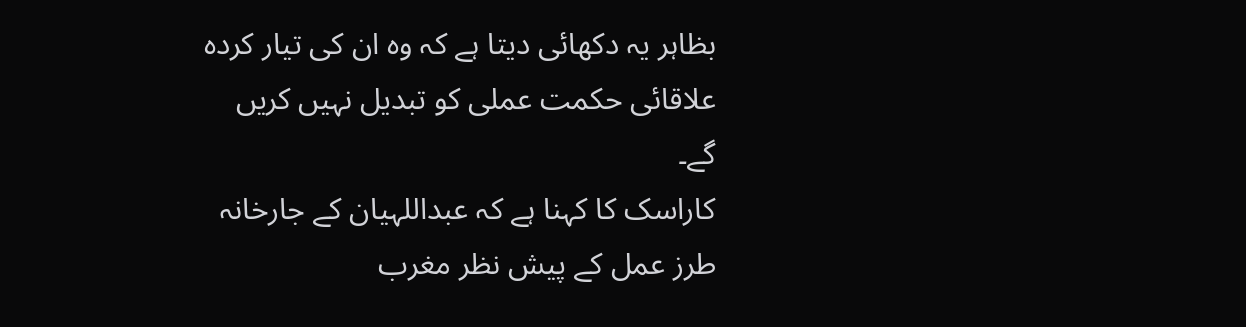بظاہر یہ دکھائی دیتا ہے کہ وہ ان کی تیار کردہ علاقائی حکمت عملی کو تبدیل نہیں کریں گے۔
کاراسک کا کہنا ہے کہ عبداللہیان کے جارخانہ طرز عمل کے پیش نظر مغرب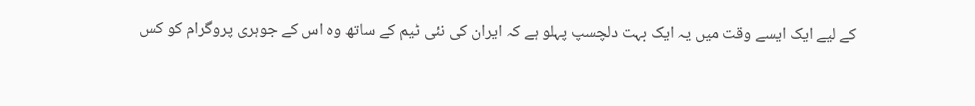کے لیے ایک ایسے وقت میں یہ ایک بہت دلچسپ پہلو ہے کہ ایران کی نئی ٹیم کے ساتھ وہ اس کے جوہری پروگرام کو کس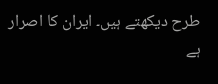طرح دیکھتے ہیں۔ ایران کا اصرار ہے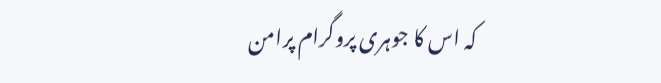کہ اس کا جوہری پروگرام پرامن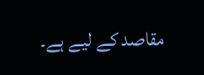مقاصد کے لیے ہے۔